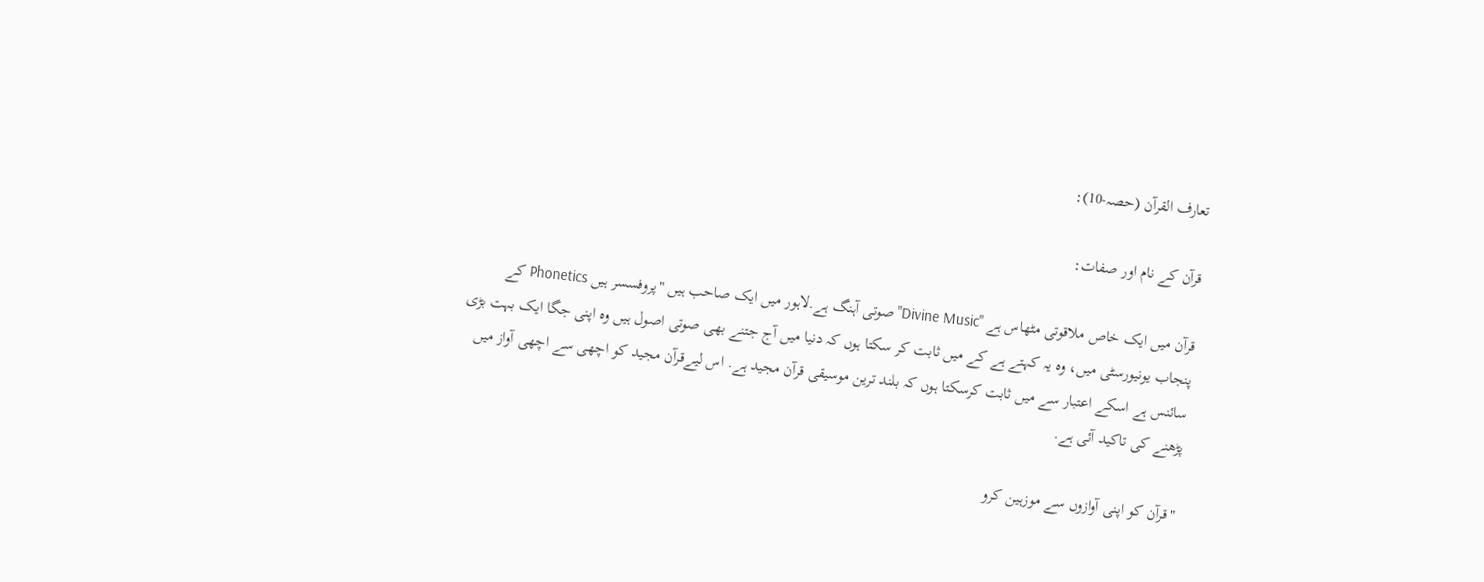تعارف القرآن (حصہ-10):

قرآن کے نام اور صفات:

قرآن میں ایک خاص ملاقوتی مٹھاس ہے "Divine Music"صوتی آہنگ ہے.لاہور میں ایک صاحب ہیں "پروفسسر ہیں Phonetics کے پنجاب یونیورسٹی میں، وہ یہ کہتے ہے کے میں ثابت کر سکتا ہوں کہ دنیا میں آج جتنے بھی صوتی اصول ہیں وہ اپنی جگا ایک بہت بڑی سائنس ہے اسکے اعتبار سے میں ثابت کرسکتا ہوں کہ بلند ترین موسیقی قرآن مجید ہے. اس لیےقرآن مجید کو اچھی سے اچھی آواز میں پڑھنے کی تاکید آئی ہے.

"قرآن کو اپنی آوازوں سے موزہین کرو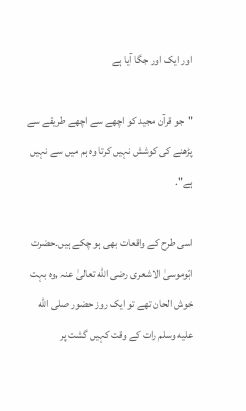اور ایک اور جگا آیا ہے

"جو قرآن مجید کو اچھے سے اچھے طریقے سے پڑھنے کی کوشش نہیں کرتا وہ ہم میں سے نہیں ہے".

اسی طرح کے واقعات بھی ہو چکے ہیں۔حضرت ابّوموسیٰ الاشعری رضی الله تعالیٰ عنہ ,وہ بہت خوش الحان تھے تو ایک روز حضور صلى الله عليه وسلم رات کے وقت کہیں گشت پر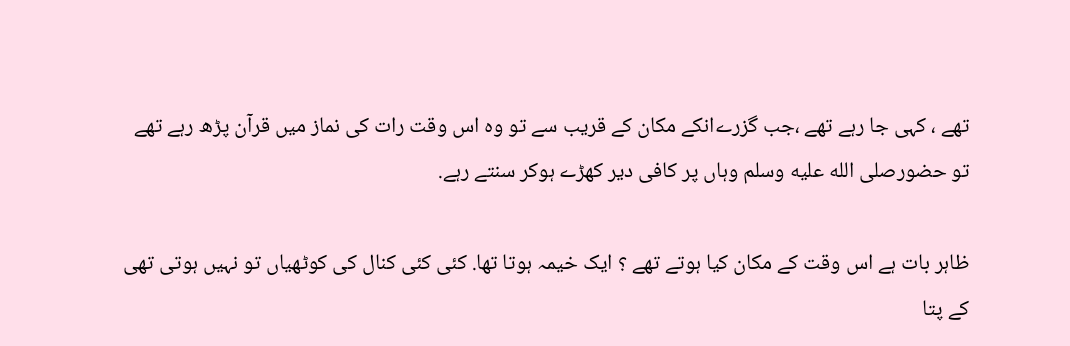تھے ، کہی جا رہے تھے ،جب گزرےانکے مکان کے قریب سے تو وہ اس وقت رات کی نماز میں قرآن پڑھ رہے تھے تو حضورصلى الله عليه وسلم وہاں پر کافی دیر کھڑے ہوکر سنتے رہے.

ظاہر بات ہے اس وقت کے مکان کیا ہوتے تھے ؟ ایک خیمہ ہوتا تھا. کئی کئی کنال کی کوٹھیاں تو نہیں ہوتی تھی کے پتا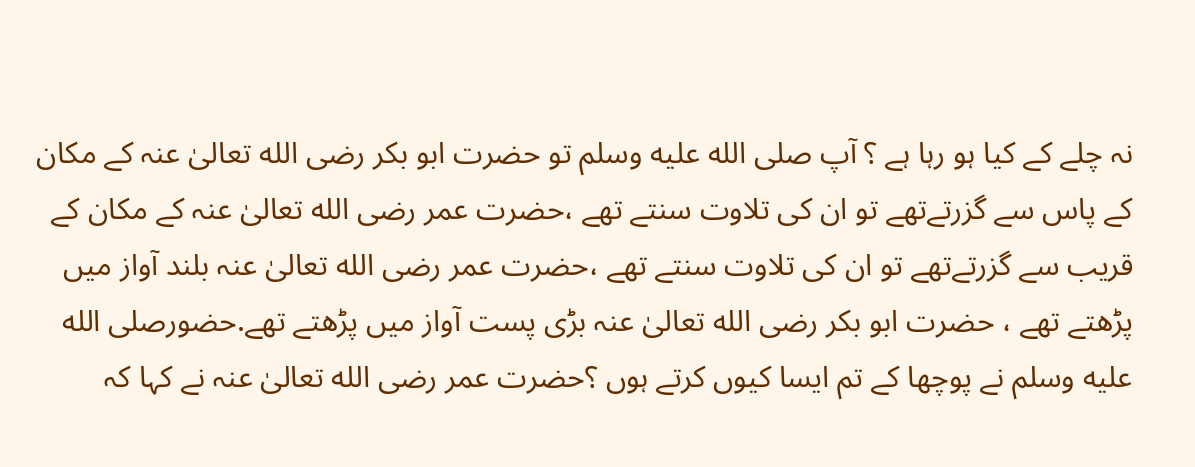نہ چلے کے کیا ہو رہا ہے ؟ آپ صلى الله عليه وسلم تو حضرت ابو بکر رضی الله تعالیٰ عنہ کے مکان کے پاس سے گزرتےتھے تو ان کی تلاوت سنتے تھے ،حضرت عمر رضی الله تعالیٰ عنہ کے مکان کے قریب سے گزرتےتھے تو ان کی تلاوت سنتے تھے ،حضرت عمر رضی الله تعالیٰ عنہ بلند آواز میں پڑھتے تھے ، حضرت ابو بکر رضی الله تعالیٰ عنہ بڑی پست آواز میں پڑھتے تھے.حضورصلى الله عليه وسلم نے پوچھا کے تم ایسا کیوں کرتے ہوں ؟حضرت عمر رضی الله تعالیٰ عنہ نے کہا کہ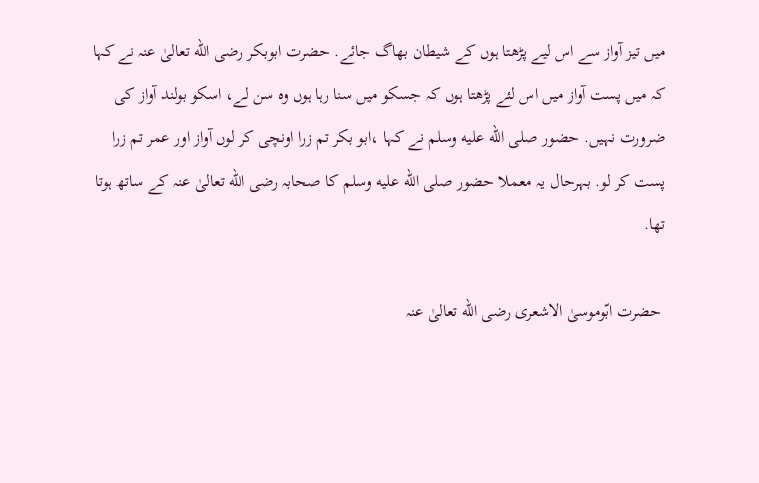میں تیز آواز سے اس لیے پڑھتا ہوں کے شیطان بھاگ جائے. حضرت ابوبکر رضی الله تعالیٰ عنہ نے کہا کہ میں پست آواز میں اس لئے پڑھتا ہوں کہ جسکو میں سنا رہا ہوں وہ سن لے، اسکو بولند آواز کی ضرورت نہیں. حضور صلى الله عليه وسلم نے کہا ،ابو بکر تم زرا اونچی کر لوں آواز اور عمر تم زرا پست کر لو. بہرحال یہ معملا حضور صلى الله عليه وسلم کا صحابہ رضی الله تعالیٰ عنہ کے ساتھ ہوتا تھا.

 حضرت ابّوموسیٰ الاشعری رضی الله تعالیٰ عنہ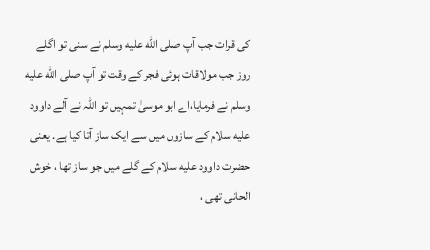کی قرات جب آپ صلى الله عليه وسلم نے سنی تو اگلے روز جب مولاقات ہوئی فجر کے وقت تو آپ صلى الله عليه وسلم نے فرمایا،اے ابو موسیٰ تمہیں تو اللہ نے آلے داوود عليه سلام کے سازوں میں سے ایک ساز آتا کیا ہے. یعنی حضرت داوود عليه سلام کے گلے میں جو ساز تھا ، خوش الحانی تھی ،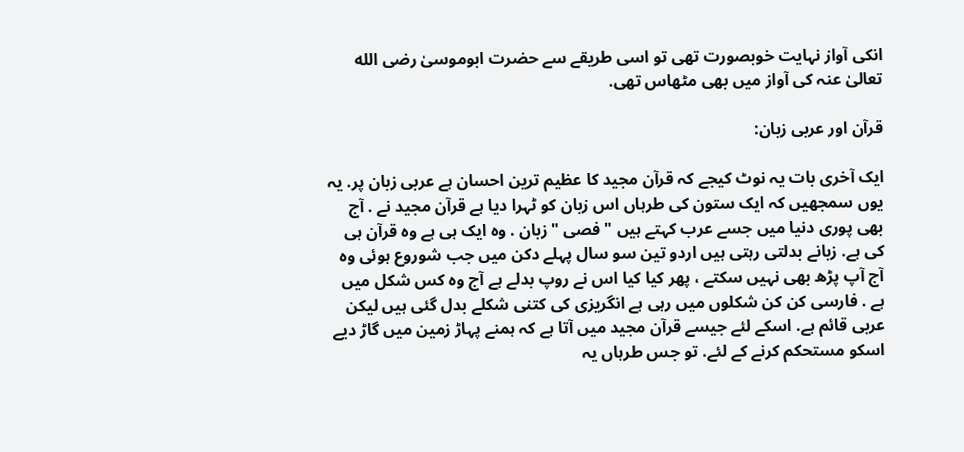انکی آواز نہایت خوبصورت تھی تو اسی طریقے سے حضرت ابوموسیٰ رضی الله تعالیٰ عنہ کی آواز میں بھی مٹھاس تھی.

قرآن اور عربی زبان:

ایک آخری بات یہ نوٹ کیجے کہ قرآن مجید کا عظیم ترین احسان ہے عربی زبان پر. یہ یوں سمجھیں کہ ایک ستون کی طرہاں اس زبان کو ٹہرا دیا ہے قرآن مجید نے . آج بھی پوری دنیا میں جسے عرب کہتے ہیں "فصی " زبان . وہ ایک ہی ہے وہ قرآن ہی کی ہے. زبانے بدلتی رہتی ہیں اردو تین سو سال پہلے دکن میں جب شوروع ہوئی وہ آج آپ پڑھ بھی نہیں سکتے ، پھر کیا کیا اس نے روپ بدلے ہے آج وہ کس شکل میں ہے . فارسی کن کن شکلوں میں رہی ہے انگریزی کی کتنی شکلے بدل گئی ہیں لیکن عربی قائم ہے. اسکے لئے جیسے قرآن مجید میں آتا ہے کہ ہمنے پہاڑ زمین میں گاڑ دیے اسکو مستحکم کرنے کے لئے. تو جس طرہاں یہ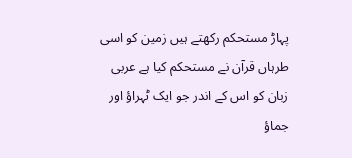پہاڑ مستحکم رکھتے ہیں زمین کو اسی طرہاں قرآن نے مستحکم کیا ہے عربی زبان کو اس کے اندر جو ایک ٹہراؤ اور جماؤ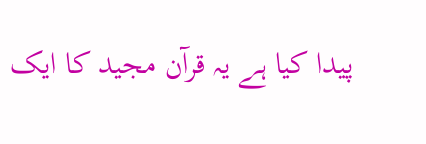پیدا کیا ہے یہ قرآن مجید کا ایک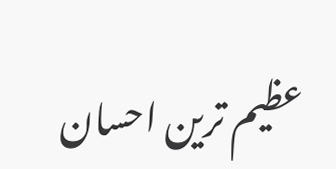عظیم ترین احسان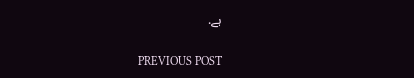ہے.

PREVIOUS POST